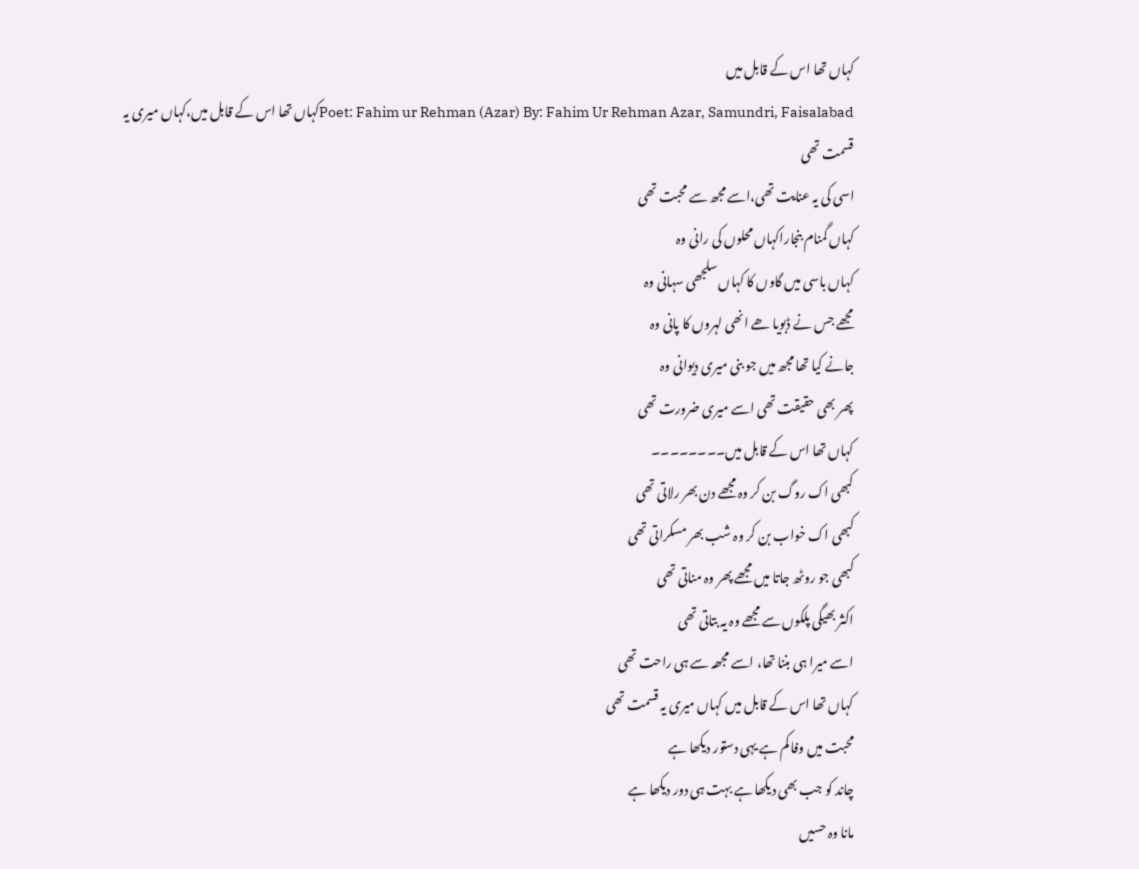کہاں تھا اس کے قابل میں
Poet: Fahim ur Rehman (Azar) By: Fahim Ur Rehman Azar, Samundri, Faisalabadکہاں تھا اس کے قابل میں،کہاں میری یہ قسمت تھی
اسی کی یہ عنایت تھی،اسے مجھ سے محبت تھی
کہاں گمنام بنجاراکہاں محلوں کی رانی وہ
کہاں باسی میں گاوں کا کہاں سلجھی سہانی وہ
مجھے جس نے ڈبویا ھے انھی لہروں کا پانی وہ
جانے کیا تھا مجھ میں جو بنی میری دیوانی وہ
پھر بھی حقیقت تھی اسے میری ضرورت تھی
کہاں تھا اس کے قابل میں۔۔۔۔۔۔۔۔
کبھی اک روگ بن کر وہ مجھے دن بھر رلاتی تھی
کبھی اک خواب بن کر وہ شب بھر مسکراتی تھی
کبھی جو روٹھ جاتا میں مجھے پھر وہ مناتی تھی
اکثر بھیگی پلکوں سے مجھے وہ یہ بتاتی تھی
اسے میرا ہی بننا تھا، اسے مجھہ سے ہی راحت تھی
کہاں تھا اس کے قابل میں کہاں میری یہ قسمت تھی
محبت میں وفا کم ہے یہی دستور دیکھا ہے
چاند کو جب بھی دیکھا ہے بہت ہی دور دیکھا ہے
مانا وہ حسیں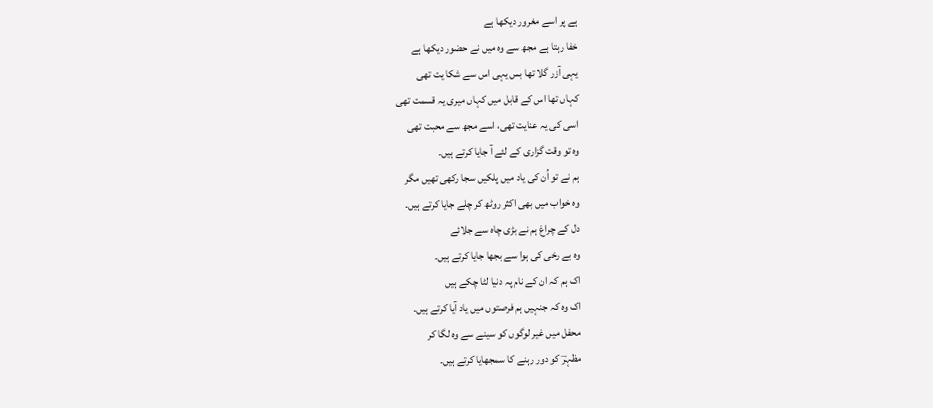ہے پر اسے مغرور دیکھا ہے
خفا رہتا ہے مجھ سے وہ میں نے حضور دیکھا ہے
یہی آزر گلا تھا بس یہی اس سے شکا یت تھی
کہاں تھا اس کے قابل میں کہاں میری یہ قسمت تھی
اسی کی یہ عنایت تھی، اسے مجھ سے محبت تھی
وہ تو وقت گزاری کے لئے آ جایا کرتے ہیں۔
ہم نے تو اُن کی یاد میں پلکیں سجا رکھی تھیں مگر
وہ خواب میں بھی اکثر روٹھ کر چلے جایا کرتے ہیں۔
دل کے چراغ ہم نے بڑی چاہ سے جلائے
وہ بے رخی کی ہوا سے بجھا جایا کرتے ہیں۔
اک ہم کہ ان کے نام پہ دنیا لٹا چکے ہیں
اک وہ کہ جنہیں ہم فرصتوں میں یاد آیا کرتے ہیں۔
محفل میں غیر لوگوں کو سینے سے وہ لگا کر
مظہرؔ کو دور رہنے کا سمجھایا کرتے ہیں۔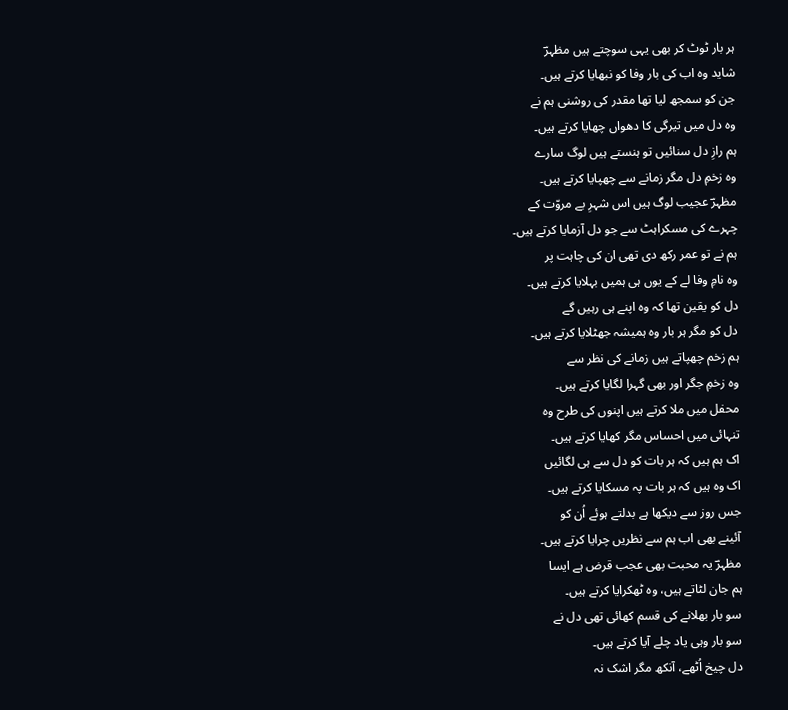ہر بار ٹوٹ کر بھی یہی سوچتے ہیں مظہرؔ
شاید وہ اب کی بار وفا کو نبھایا کرتے ہیں۔
جن کو سمجھ لیا تھا مقدر کی روشنی ہم نے
وہ دل میں تیرگی کا دھواں چھایا کرتے ہیں۔
ہم رازِ دل سنائیں تو ہنستے ہیں لوگ سارے
وہ زخمِ دل مگر زمانے سے چھپایا کرتے ہیں۔
مظہرؔ عجیب لوگ ہیں اس شہرِ بے مروّت کے
چہرے کی مسکراہٹ سے جو دل آزمایا کرتے ہیں۔
ہم نے تو عمر رکھ دی تھی ان کی چاہت پر
وہ نامِ وفا لے کے یوں ہی ہمیں بہلایا کرتے ہیں۔
دل کو یقین تھا کہ وہ اپنے ہی رہیں گے
دل کو مگر ہر بار وہ ہمیشہ جھٹلایا کرتے ہیں۔
ہم زخم چھپاتے ہیں زمانے کی نظر سے
وہ زخمِ جگر اور بھی گہرا لگایا کرتے ہیں۔
محفل میں ملا کرتے ہیں اپنوں کی طرح وہ
تنہائی میں احساس مگر کھایا کرتے ہیں۔
اک ہم ہیں کہ ہر بات کو دل سے ہی لگائیں
اک وہ ہیں کہ ہر بات پہ مسکایا کرتے ہیں۔
جس روز سے دیکھا ہے بدلتے ہوئے اُن کو
آئینے بھی اب ہم سے نظریں چرایا کرتے ہیں۔
مظہرؔ یہ محبت بھی عجب قرض ہے ایسا
ہم جان لٹاتے ہیں، وہ ٹھکرایا کرتے ہیں۔
سو بار بھلانے کی قسم کھائی تھی دل نے
سو بار وہی یاد چلے آیا کرتے ہیں۔
دل چیخ اُٹھے، آنکھ مگر اشک نہ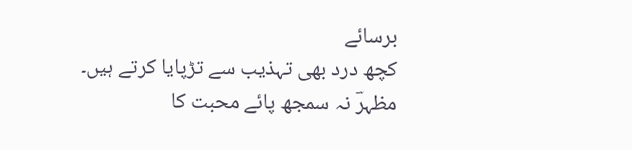برسائے
کچھ درد بھی تہذیب سے تڑپایا کرتے ہیں۔
مظہرؔ نہ سمجھ پائے محبت کا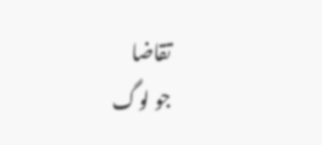تقاضا
جو لوگ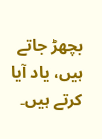بچھڑ جاتے ہیں، یاد آیا کرتے ہیں۔